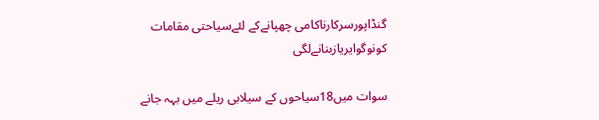گنڈاپورسرکارناکامی چھپانےکے لئےسیاحتی مقامات کونوگوایریازبنانےلگی

سوات میں18سیاحوں کے سیلابی ریلے میں بہہ جانے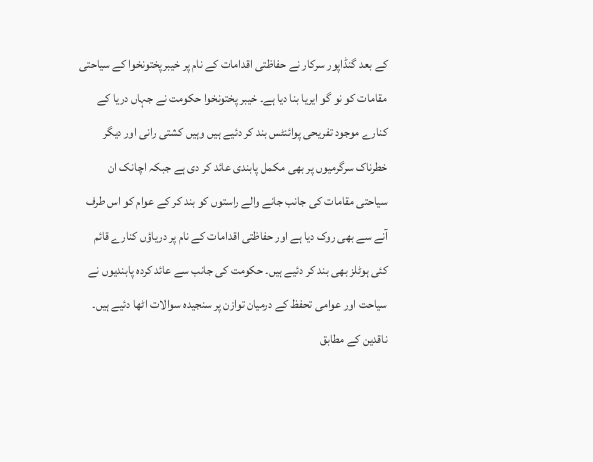کے بعد گنڈاپور سرکار نے حفاظتی اقدامات کے نام پر خیبرپختونخوا کے سیاحتی مقامات کو نو گو ایریا بنا دیا ہے۔ خیبر پختونخوا حکومت نے جہاں دریا کے کنارے موجود تفریحی پوائنٹس بند کر دئیے ہیں وہیں کشتی رانی اور دیگر خطرناک سرگرمیوں پر بھی مکمل پابندی عائد کر دی ہے جبکہ اچانک ان سیاحتی مقامات کی جانب جانے والے راستوں کو بند کر کے عوام کو اس طرف آنے سے بھی روک دیا ہے اور حفاظتی اقدامات کے نام پر دریاؤں کنارے قائم کئی ہوٹلز بھی بند کر دئیے ہیں۔ حکومت کی جانب سے عائد کردہ پابندیوں نے سیاحت اور عوامی تحفظ کے درمیان توازن پر سنجیدہ سوالات اٹھا دئیے ہیں۔ ناقدین کے مطابق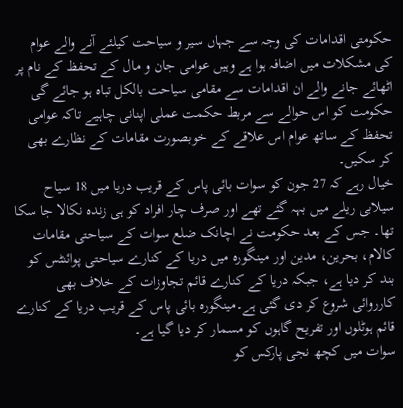حکومتی اقدامات کی وجہ سے جہاں سیر و سیاحت کیلئے آنے والے عوام کی مشکلات میں اضافہ ہوا ہے وہیں عوامی جان و مال کے تحفظ کے نام پر اٹھائے جانے والے ان اقدامات سے مقامی سیاحت بالکل تباہ ہو جائے گی حکومت کو اس حوالے سے مربط حکمت عملی اپنانی چاہیے تاکہ عوامی تحفظ کے ساتھ عوام اس علاقے کے خوبصورت مقامات کے نظارے بھی کر سکیں۔
خیال رہے کہ 27 جون کو سوات بائی پاس کے قریب دریا میں 18 سیاح سیلابی ریلے میں بہہ گئے تھے اور صرف چار افراد کو ہی زندہ نکالا جا سکا تھا۔ جس کے بعد حکومت نے اچانک ضلع سوات کے سیاحتی مقامات کالام، بحرین، مدین اور مینگورہ میں دریا کے کنارے سیاحتی پوائنٹس کو بند کر دیا ہے، جبکہ دریا کے کنارے قائم تجاوزات کے خلاف بھی کارروائی شروع کر دی گئی ہے۔مینگورہ بائی پاس کے قریب دریا کے کنارے قائم ہوٹلوں اور تفریح گاہوں کو مسمار کر دیا گیا ہے۔
سوات میں کچھ نجی پارکس کو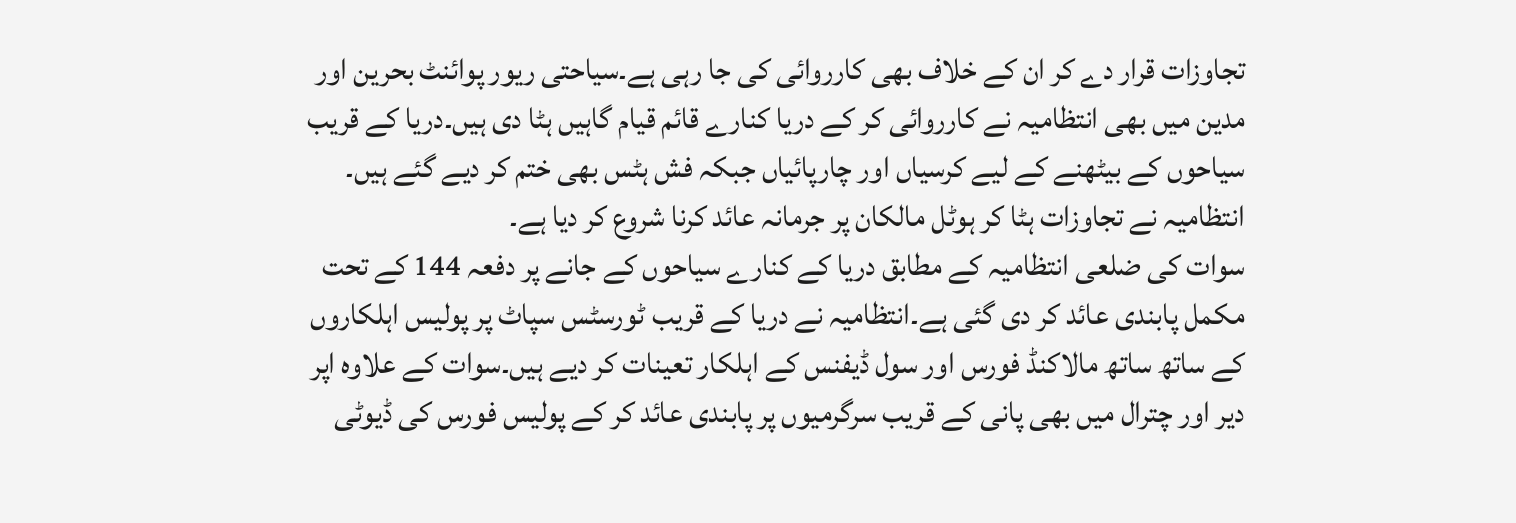تجاوزات قرار دے کر ان کے خلاف بھی کارروائی کی جا رہی ہے۔سیاحتی ریور پوائنٹ بحرین اور مدین میں بھی انتظامیہ نے کارروائی کر کے دریا کنارے قائم قیام گاہیں ہٹا دی ہیں۔دریا کے قریب سیاحوں کے بیٹھنے کے لیے کرسیاں اور چارپائیاں جبکہ فش ہٹس بھی ختم کر دیے گئے ہیں۔ انتظامیہ نے تجاوزات ہٹا کر ہوٹل مالکان پر جرمانہ عائد کرنا شروع کر دیا ہے۔
سوات کی ضلعی انتظامیہ کے مطابق دریا کے کنارے سیاحوں کے جانے پر دفعہ 144 کے تحت مکمل پابندی عائد کر دی گئی ہے۔انتظامیہ نے دریا کے قریب ٹورسٹس سپاٹ پر پولیس اہلکاروں کے ساتھ ساتھ مالاکنڈ فورس اور سول ڈیفنس کے اہلکار تعینات کر دیے ہیں۔سوات کے علاوہ اپر دیر اور چترال میں بھی پانی کے قریب سرگرمیوں پر پابندی عائد کر کے پولیس فورس کی ڈیوٹی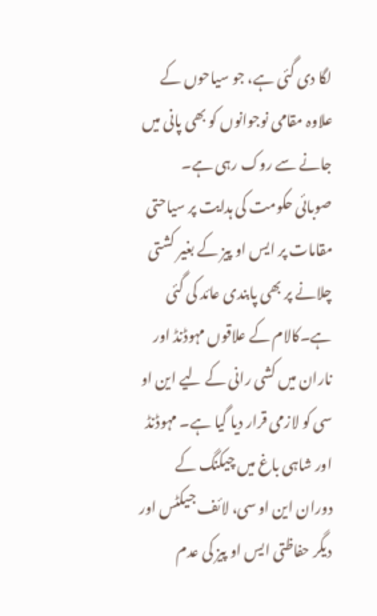لگا دی گئی ہے، جو سیاحوں کے علاوہ مقامی نوجوانوں کو بھی پانی میں جانے سے روک رہی ہے۔
صوبائی حکومت کی ہدایت پر سیاحتی مقامات پر ایس او پیز کے بغیر کشتی چلانے پر بھی پابندی عائد کی گئی ہے۔کالام کے علاقوں مہوڈنڈ اور ناران میں کشی رانی کے لیے این او سی کو لازمی قرار دیا گیا ہے۔ مہوڈنڈ اور شاہی باغ میں چیکنگ کے دوران این او سی، لائف جیکٹس اور دیگر حفاظتی ایس او پیز کی عدم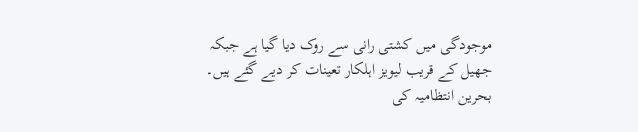موجودگی میں کشتی رانی سے روک دیا گیا ہے جبکہ جھیل کے قریب لیویز اہلکار تعینات کر دیے گئے ہیں۔
بحرین انتظامیہ کی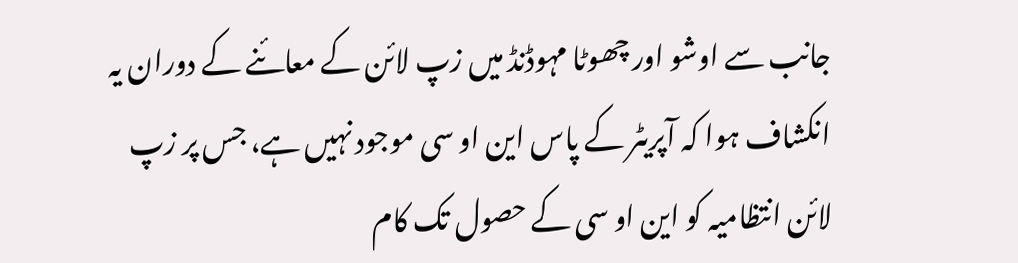جانب سے اوشو اور چھوٹا مہوڈنڈ میں زپ لائن کے معائنے کے دوران یہ انکشاف ہوا کہ آپریٹر کے پاس این او سی موجود نہیں ہے، جس پر زپ لائن انتظامیہ کو این او سی کے حصول تک کام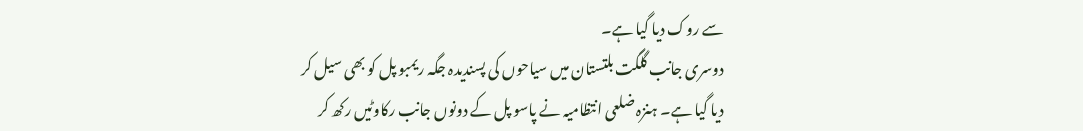سے روک دیا گیا ہے۔
دوسری جانب گلگت بلتستان میں سیاحوں کی پسندیدہ جگہ ریمبو پل کو بھی سیل کر دیا گیا ہے۔ ہنزہ ضلعی انتظامیہ نے پاسو پل کے دونوں جانب رکاوٹیں رکھ کر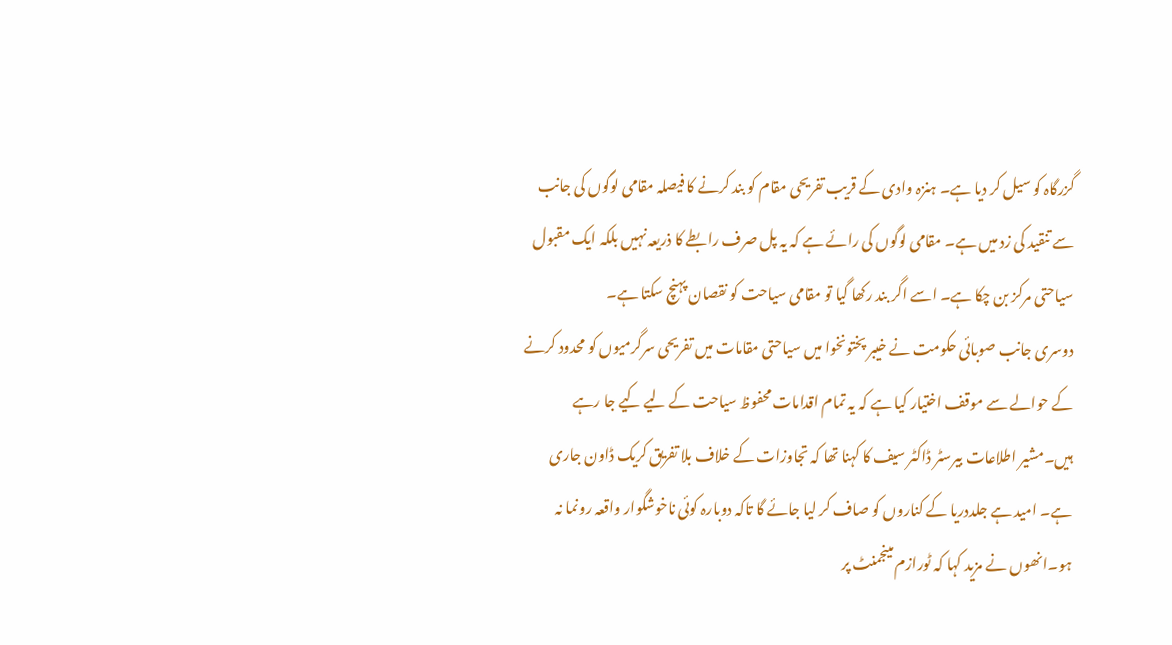گزرگاہ کو سیل کر دیا ہے۔ ہنزہ وادی کے قریب تفریحی مقام کو بند کرنے کا فیصلہ مقامی لوگوں کی جانب سے تنقید کی زد میں ہے۔ مقامی لوگوں کی رائے ہے کہ یہ پل صرف رابطے کا ذریعہ نہیں بلکہ ایک مقبول سیاحتی مرکز بن چکا ہے۔ اسے اگر بند رکھا گیا تو مقامی سیاحت کو نقصان پہنچ سکتا ہے۔
دوسری جانب صوبائی حکومت نے خیبر پختونخوا میں سیاحتی مقامات میں تفریحی سرگرمیوں کو محدود کرنے کے حوالے سے موقف اختیار کیا ہے کہ یہ تمام اقدامات محفوظ سیاحت کے لیے کیے جا رہے ہیں۔مشیر اطلاعات بیرسٹر ڈاکٹر سیف کا کہنا تھا کہ تجاوزات کے خلاف بلا تفریق کریک ڈاون جاری ہے۔ امید ہے جلددریا کے کناروں کو صاف کر لیا جائے گا تاکہ دوبارہ کوئی ناخوشگوار واقعہ رونما نہ ہو۔انھوں نے مزید کہا کہ ٹورازم مینجمنٹ پر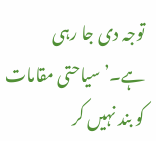توجہ دی جا رہی ہے۔’سیاحتی مقامات کو بند نہیں کر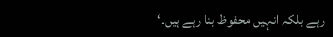رہے بلکہ انہیں محفوظ بنا رہے ہیں۔‘